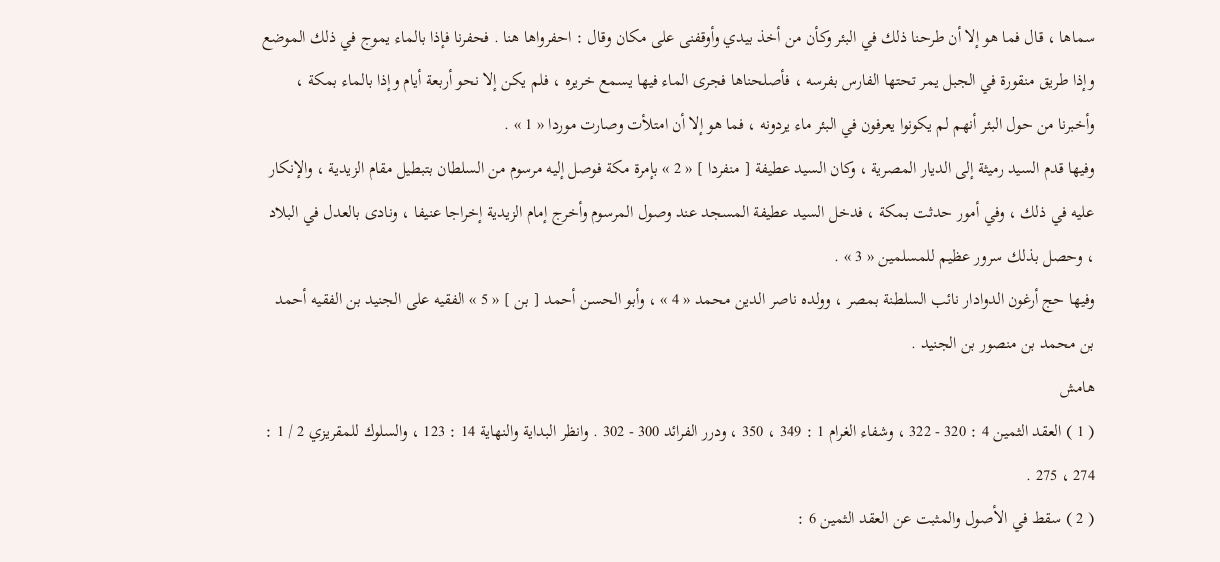سماها ، قال فما هو إلا أن طرحنا ذلك في البئر وكأن من أخذ بيدي وأوقفنى على مكان وقال : احفرواها هنا . فحفرنا فإذا بالماء يموج في ذلك الموضع وإذا طريق منقورة في الجبل يمر تحتها الفارس بفرسه ، فأصلحناها فجرى الماء فيها يسمع خريره ، فلم يكن إلا نحو أربعة أيام وإذا بالماء بمكة ، وأخبرنا من حول البئر أنهم لم يكونوا يعرفون في البئر ماء يردونه ، فما هو إلا أن امتلأت وصارت موردا « 1 » .
وفيها قدم السيد رميثة إلى الديار المصرية ، وكان السيد عطيفة [ منفردا ] « 2 » بإمرة مكة فوصل إليه مرسوم من السلطان بتبطيل مقام الزيدية ، والإنكار عليه في ذلك ، وفي أمور حدثت بمكة ، فدخل السيد عطيفة المسجد عند وصول المرسوم وأخرج إمام الزيدية إخراجا عنيفا ، ونادى بالعدل في البلاد ، وحصل بذلك سرور عظيم للمسلمين « 3 » .
وفيها حج أرغون الدوادار نائب السلطنة بمصر ، وولده ناصر الدين محمد « 4 » ، وأبو الحسن أحمد [ بن ] « 5 » الفقيه على الجنيد بن الفقيه أحمد بن محمد بن منصور بن الجنيد .
هامش
( 1 ) العقد الثمين 4 : 320 - 322 ، وشفاء الغرام 1 : 349 ، 350 ، ودرر الفرائد 300 - 302 . وانظر البداية والنهاية 14 : 123 ، والسلوك للمقريزي 2 / 1 : 274 ، 275 .
( 2 ) سقط في الأصول والمثبت عن العقد الثمين 6 :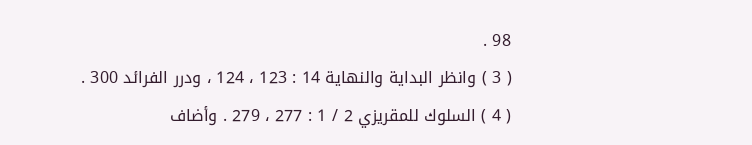98 .
( 3 ) وانظر البداية والنهاية 14 : 123 ، 124 ، ودرر الفرائد 300 .
( 4 ) السلوك للمقريزي 2 / 1 : 277 ، 279 . وأضاف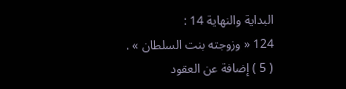البداية والنهاية 14 :
124 « وزوجته بنت السلطان » .
( 5 ) إضافة عن العقود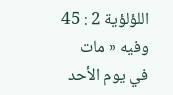اللؤلؤية 2 : 45 وفيه « مات في يوم الأحد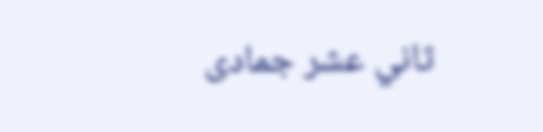ثاني عشر جمادى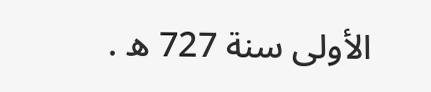الأولى سنة 727 ه .